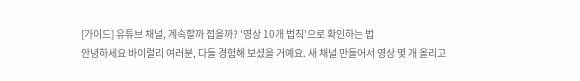[가이드] 유튜브 채널, 계속할까 접을까? '영상 10개 법칙'으로 확인하는 법
안녕하세요 바이럴리 여러분, 다들 경험해 보셨을 거예요. 새 채널 만들어서 영상 몇 개 올리고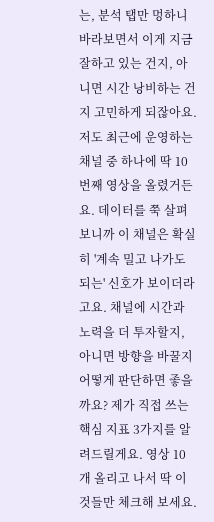는, 분석 탭만 멍하니 바라보면서 이게 지금 잘하고 있는 건지, 아니면 시간 낭비하는 건지 고민하게 되잖아요. 저도 최근에 운영하는 채널 중 하나에 딱 10번째 영상을 올렸거든요. 데이터를 쭉 살펴보니까 이 채널은 확실히 '계속 밀고 나가도 되는' 신호가 보이더라고요. 채널에 시간과 노력을 더 투자할지, 아니면 방향을 바꿀지 어떻게 판단하면 좋을까요? 제가 직접 쓰는 핵심 지표 3가지를 알려드릴게요. 영상 10개 올리고 나서 딱 이것들만 체크해 보세요.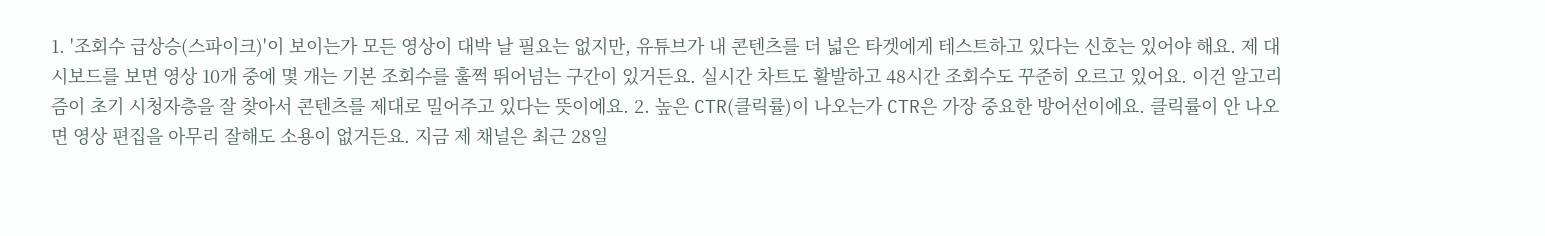1. '조회수 급상승(스파이크)'이 보이는가 모든 영상이 대박 날 필요는 없지만, 유튜브가 내 콘텐츠를 더 넓은 타겟에게 테스트하고 있다는 신호는 있어야 해요. 제 대시보드를 보면 영상 10개 중에 몇 개는 기본 조회수를 훌쩍 뛰어넘는 구간이 있거든요. 실시간 차트도 활발하고 48시간 조회수도 꾸준히 오르고 있어요. 이건 알고리즘이 초기 시청자층을 잘 찾아서 콘텐츠를 제대로 밀어주고 있다는 뜻이에요. 2. 높은 CTR(클릭률)이 나오는가 CTR은 가장 중요한 방어선이에요. 클릭률이 안 나오면 영상 편집을 아무리 잘해도 소용이 없거든요. 지금 제 채널은 최근 28일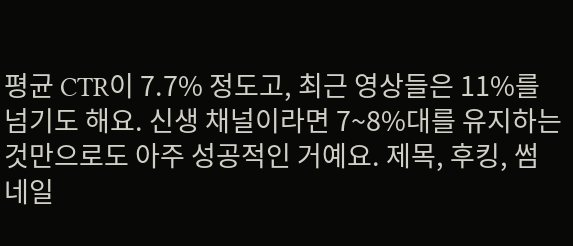평균 CTR이 7.7% 정도고, 최근 영상들은 11%를 넘기도 해요. 신생 채널이라면 7~8%대를 유지하는 것만으로도 아주 성공적인 거예요. 제목, 후킹, 썸네일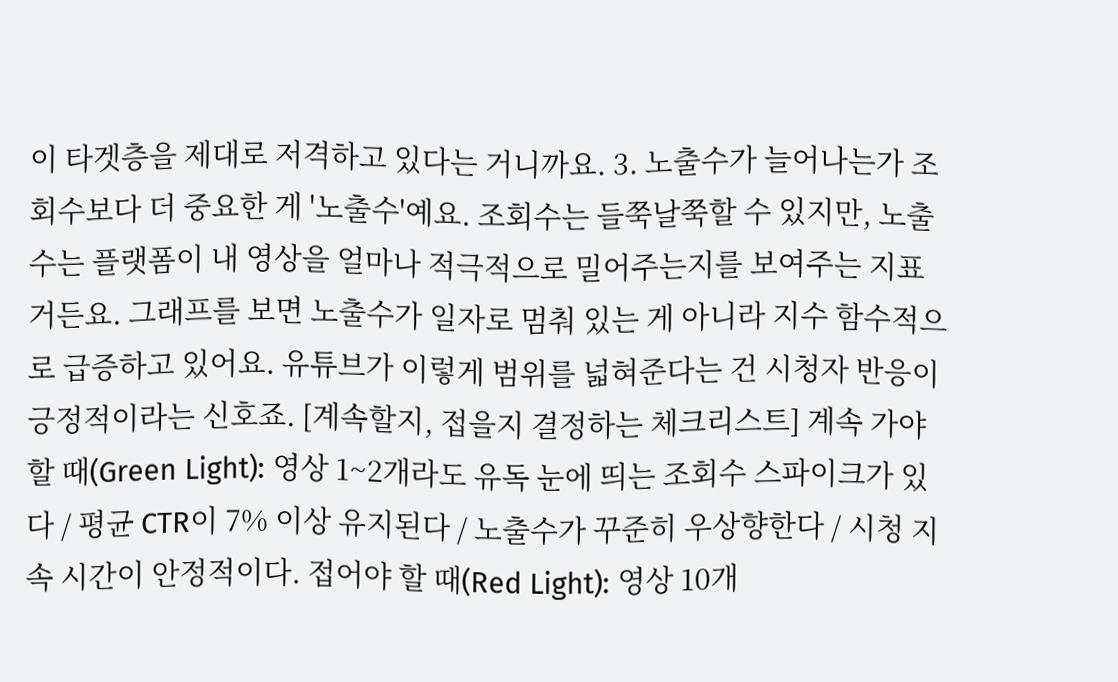이 타겟층을 제대로 저격하고 있다는 거니까요. 3. 노출수가 늘어나는가 조회수보다 더 중요한 게 '노출수'예요. 조회수는 들쭉날쭉할 수 있지만, 노출수는 플랫폼이 내 영상을 얼마나 적극적으로 밀어주는지를 보여주는 지표거든요. 그래프를 보면 노출수가 일자로 멈춰 있는 게 아니라 지수 함수적으로 급증하고 있어요. 유튜브가 이렇게 범위를 넓혀준다는 건 시청자 반응이 긍정적이라는 신호죠. [계속할지, 접을지 결정하는 체크리스트] 계속 가야 할 때(Green Light): 영상 1~2개라도 유독 눈에 띄는 조회수 스파이크가 있다 / 평균 CTR이 7% 이상 유지된다 / 노출수가 꾸준히 우상향한다 / 시청 지속 시간이 안정적이다. 접어야 할 때(Red Light): 영상 10개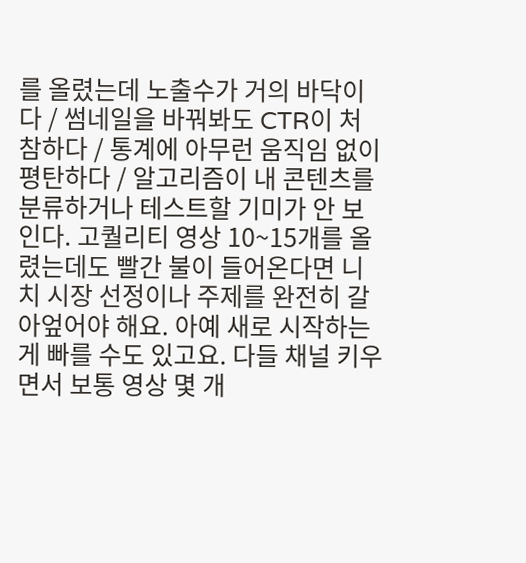를 올렸는데 노출수가 거의 바닥이다 / 썸네일을 바꿔봐도 CTR이 처참하다 / 통계에 아무런 움직임 없이 평탄하다 / 알고리즘이 내 콘텐츠를 분류하거나 테스트할 기미가 안 보인다. 고퀄리티 영상 10~15개를 올렸는데도 빨간 불이 들어온다면 니치 시장 선정이나 주제를 완전히 갈아엎어야 해요. 아예 새로 시작하는 게 빠를 수도 있고요. 다들 채널 키우면서 보통 영상 몇 개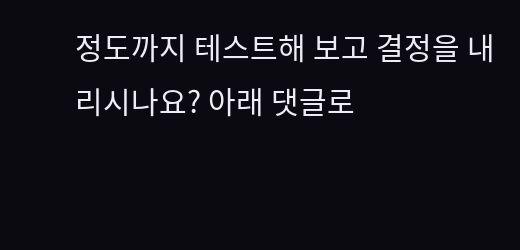정도까지 테스트해 보고 결정을 내리시나요? 아래 댓글로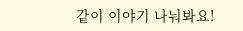같이 이야기 나눠봐요!